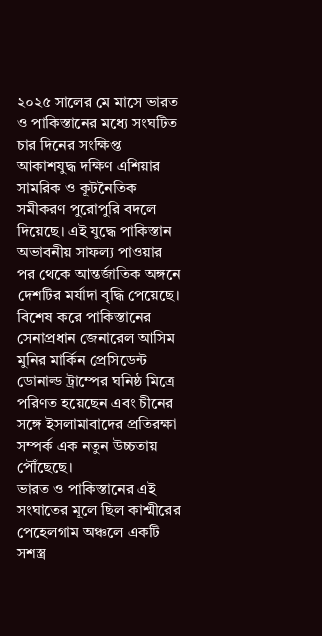২০২৫ সালের মে মাসে ভারত ও পাকিস্তানের মধ্যে সংঘটিত চার দিনের সংক্ষিপ্ত আকাশযুদ্ধ দক্ষিণ এশিয়ার সামরিক ও কূটনৈতিক সমীকরণ পুরোপুরি বদলে দিয়েছে। এই যুদ্ধে পাকিস্তান অভাবনীয় সাফল্য পাওয়ার পর থেকে আন্তর্জাতিক অঙ্গনে দেশটির মর্যাদা বৃদ্ধি পেয়েছে। বিশেষ করে পাকিস্তানের সেনাপ্রধান জেনারেল আসিম মুনির মার্কিন প্রেসিডেন্ট ডোনাল্ড ট্রাম্পের ঘনিষ্ঠ মিত্রে পরিণত হয়েছেন এবং চীনের সঙ্গে ইসলামাবাদের প্রতিরক্ষা সম্পর্ক এক নতুন উচ্চতায় পৌঁছেছে।
ভারত ও পাকিস্তানের এই সংঘাতের মূলে ছিল কাশ্মীরের পেহেলগাম অঞ্চলে একটি সশস্ত্র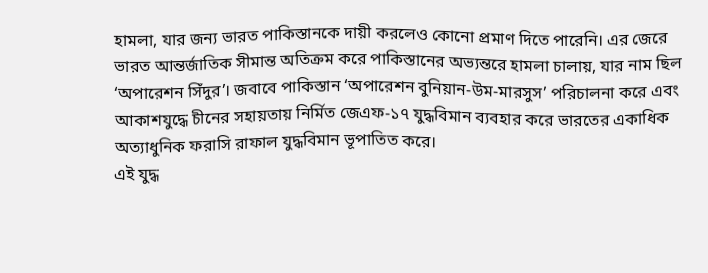হামলা, যার জন্য ভারত পাকিস্তানকে দায়ী করলেও কোনো প্রমাণ দিতে পারেনি। এর জেরে ভারত আন্তর্জাতিক সীমান্ত অতিক্রম করে পাকিস্তানের অভ্যন্তরে হামলা চালায়, যার নাম ছিল ‘অপারেশন সিঁদুর’। জবাবে পাকিস্তান ‘অপারেশন বুনিয়ান-উম-মারসুস’ পরিচালনা করে এবং আকাশযুদ্ধে চীনের সহায়তায় নির্মিত জেএফ-১৭ যুদ্ধবিমান ব্যবহার করে ভারতের একাধিক অত্যাধুনিক ফরাসি রাফাল যুদ্ধবিমান ভূপাতিত করে।
এই যুদ্ধ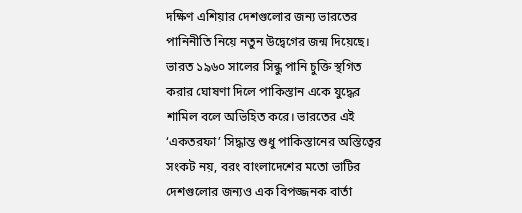দক্ষিণ এশিয়ার দেশগুলোর জন্য ভারতের পানিনীতি নিয়ে নতুন উদ্বেগের জন্ম দিয়েছে। ভারত ১৯৬০ সালের সিন্ধু পানি চুক্তি স্থগিত করার ঘোষণা দিলে পাকিস্তান একে যুদ্ধের শামিল বলে অভিহিত করে। ভারতের এই ‘একতরফা’ সিদ্ধান্ত শুধু পাকিস্তানের অস্তিত্বের সংকট নয়, বরং বাংলাদেশের মতো ভাটির দেশগুলোর জন্যও এক বিপজ্জনক বার্তা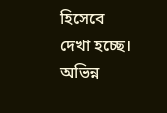হিসেবে দেখা হচ্ছে। অভিন্ন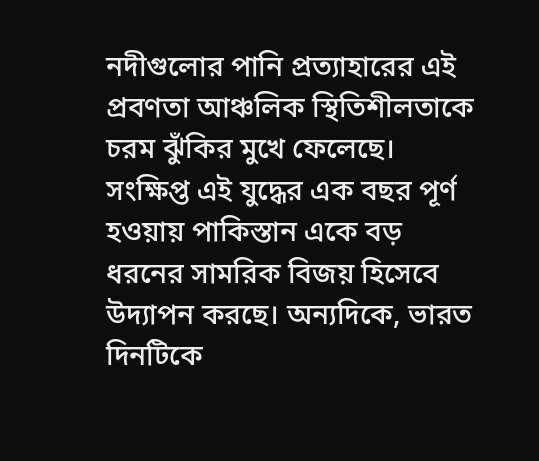নদীগুলোর পানি প্রত্যাহারের এই প্রবণতা আঞ্চলিক স্থিতিশীলতাকে চরম ঝুঁকির মুখে ফেলেছে।
সংক্ষিপ্ত এই যুদ্ধের এক বছর পূর্ণ হওয়ায় পাকিস্তান একে বড় ধরনের সামরিক বিজয় হিসেবে উদ্যাপন করছে। অন্যদিকে, ভারত দিনটিকে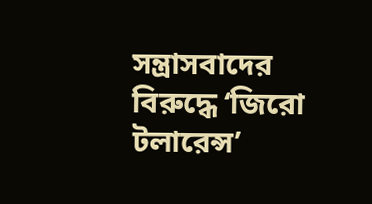সন্ত্রাসবাদের বিরুদ্ধে ‘জিরো টলারেন্স’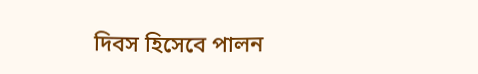দিবস হিসেবে পালন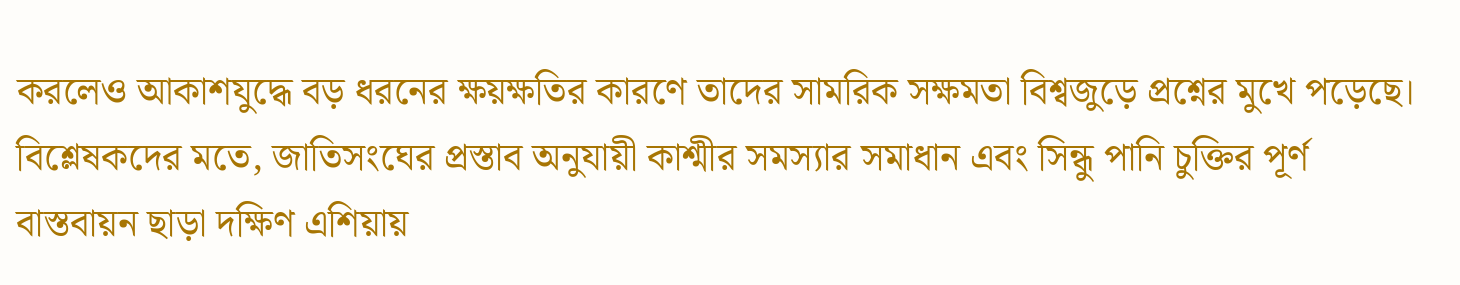করলেও আকাশযুদ্ধে বড় ধরনের ক্ষয়ক্ষতির কারণে তাদের সামরিক সক্ষমতা বিশ্বজুড়ে প্রশ্নের মুখে পড়েছে। বিশ্লেষকদের মতে, জাতিসংঘের প্রস্তাব অনুযায়ী কাশ্মীর সমস্যার সমাধান এবং সিন্ধু পানি চুক্তির পূর্ণ বাস্তবায়ন ছাড়া দক্ষিণ এশিয়ায়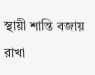স্থায়ী শান্তি বজায় রাখা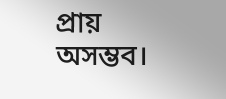প্রায় অসম্ভব।